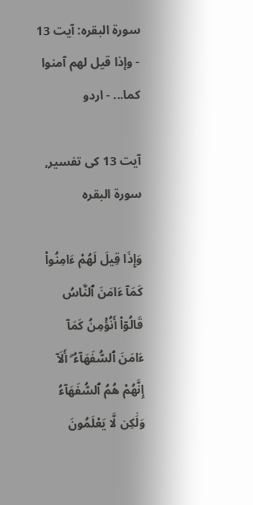سورۃ البقرہ: آیت 13 - وإذا قيل لهم آمنوا كما... - اردو

آیت 13 کی تفسیر, سورۃ البقرہ

وَإِذَا قِيلَ لَهُمْ ءَامِنُوا۟ كَمَآ ءَامَنَ ٱلنَّاسُ قَالُوٓا۟ أَنُؤْمِنُ كَمَآ ءَامَنَ ٱلسُّفَهَآءُ ۗ أَلَآ إِنَّهُمْ هُمُ ٱلسُّفَهَآءُ وَلَٰكِن لَّا يَعْلَمُونَ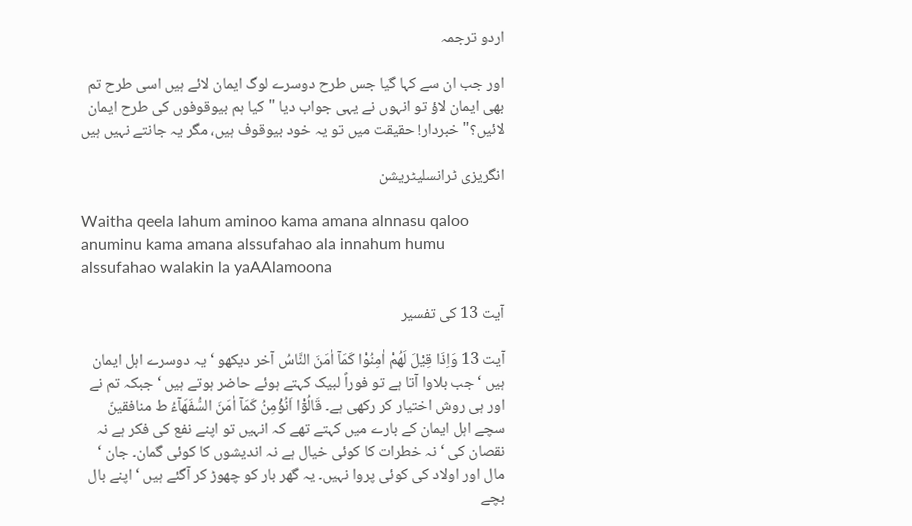اردو ترجمہ

اور جب ان سے کہا گیا جس طرح دوسرے لوگ ایمان لائے ہیں اسی طرح تم بھی ایمان لاؤ تو انہوں نے یہی جواب دیا "کیا ہم بیوقوفوں کی طرح ایمان لائیں؟" خبردار! حقیقت میں تو یہ خود بیوقوف ہیں، مگر یہ جانتے نہیں ہیں

انگریزی ٹرانسلیٹریشن

Waitha qeela lahum aminoo kama amana alnnasu qaloo anuminu kama amana alssufahao ala innahum humu alssufahao walakin la yaAAlamoona

آیت 13 کی تفسیر

آیت 13 وَاِذَا قِیْلَ لَھُمْ اٰمِنُوْا کَمَآ اٰمَنَ النَّاسُ آخر دیکھو ‘ یہ دوسرے اہل ایمان ہیں ‘ جب بلاوا آتا ہے تو فوراً لبیک کہتے ہوئے حاضر ہوتے ہیں ‘ جبکہ تم نے اور ہی روش اختیار کر رکھی ہے۔ قَالُوْٓا اَنُؤْمِنُ کَمَآ اٰمَنَ السُّفَھَآءُ ط منافقینّ سچے اہل ایمان کے بارے میں کہتے تھے کہ انہیں تو اپنے نفع کی فکر ہے نہ نقصان کی ‘ نہ خطرات کا کوئی خیال ہے نہ اندیشوں کا کوئی گمان۔ جان ‘ مال اور اولاد کی کوئی پروا نہیں۔ یہ گھر بار کو چھوڑ کر آگئے ہیں ‘ اپنے بال بچے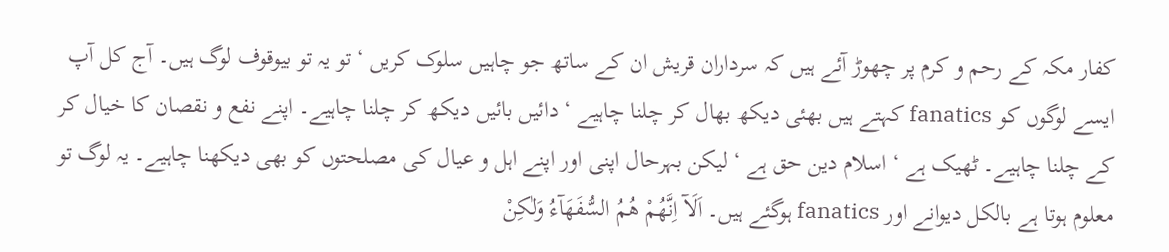کفار مکہ کے رحم و کرم پر چھوڑ آئے ہیں کہ سرداران قریش ان کے ساتھ جو چاہیں سلوک کریں ‘ تو یہ تو بیوقوف لوگ ہیں۔ آج کل آپ ایسے لوگوں کو fanatics کہتے ہیں بھئی دیکھ بھال کر چلنا چاہیے ‘ دائیں بائیں دیکھ کر چلنا چاہیے۔ اپنے نفع و نقصان کا خیال کر کے چلنا چاہیے۔ ٹھیک ہے ‘ اسلام دین حق ہے ‘ لیکن بہرحال اپنی اور اپنے اہل و عیال کی مصلحتوں کو بھی دیکھنا چاہیے۔ یہ لوگ تو معلوم ہوتا ہے بالکل دیوانے اور fanatics ہوگئے ہیں۔ اَلَآ اِنَّھُمْ ھُمُ السُّفَھَآءُ وَلٰکِنْ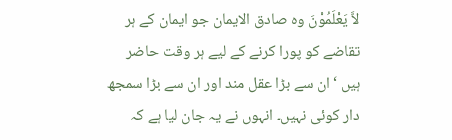لاَّ یَعْلَمُوْنَ وہ صادق الایمان جو ایمان کے ہر تقاضے کو پورا کرنے کے لیے ہر وقت حاضر ہیں ‘ ان سے بڑا عقل مند اور ان سے بڑا سمجھ دار کوئی نہیں۔ انہوں نے یہ جان لیا ہے کہ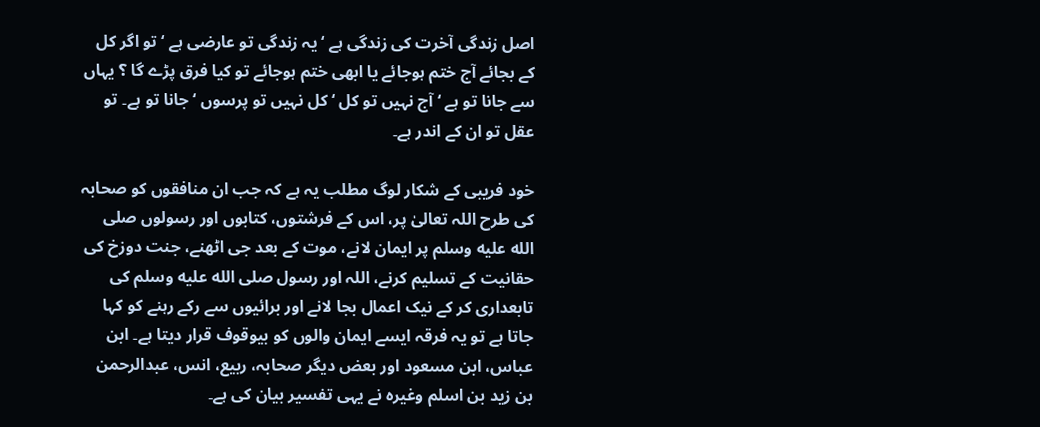اصل زندگی آخرت کی زندگی ہے ‘ یہ زندگی تو عارضی ہے ‘ تو اگر کل کے بجائے آج ختم ہوجائے یا ابھی ختم ہوجائے تو کیا فرق پڑے گا ؟ یہاں سے جانا تو ہے ‘ آج نہیں تو کل ‘ کل نہیں تو پرسوں ‘ جانا تو ہے۔ تو عقل تو ان کے اندر ہے۔

خود فریبی کے شکار لوگ مطلب یہ ہے کہ جب ان منافقوں کو صحابہ کی طرح اللہ تعالیٰ پر، اس کے فرشتوں، کتابوں اور رسولوں صلى الله عليه وسلم پر ایمان لانے، موت کے بعد جی اٹھنے، جنت دوزخ کی حقانیت کے تسلیم کرنے، اللہ اور رسول صلى الله عليه وسلم کی تابعداری کر کے نیک اعمال بجا لانے اور برائیوں سے رکے رہنے کو کہا جاتا ہے تو یہ فرقہ ایسے ایمان والوں کو بیوقوف قرار دیتا ہے۔ ابن عباس، ابن مسعود اور بعض دیگر صحابہ، ربیع، انس، عبدالرحمن بن زید بن اسلم وغیرہ نے یہی تفسیر بیان کی ہے۔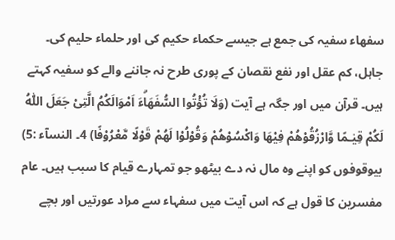سفھاء سفیہ کی جمع ہے جیسے حکماء حکیم کی اور حلماء حلیم کی۔ جاہل، کم عقل اور نفع نقصان کے پوری طرح نہ جاننے والے کو سفیہ کہتے ہیں۔ قرآن میں اور جگہ ہے آیت (وَلَا تُؤْتُوا السُّفَھَاۗءَ اَمْوَالَكُمُ الَّتِىْ جَعَلَ اللّٰهُ لَكُمْ قِيٰـمًا وَّارْزُقُوْھُمْ فِيْھَا وَاكْسُوْھُمْ وَقُوْلُوْا لَھُمْ قَوْلًا مَّعْرُوْفًا) 4۔ النسآء :5) بیوقوفوں کو اپنے وہ مال نہ دے بیٹھو جو تمہارے قیام کا سبب ہیں۔ عام مفسرین کا قول ہے کہ اس آیت میں سفہاء سے مراد عورتیں اور بچے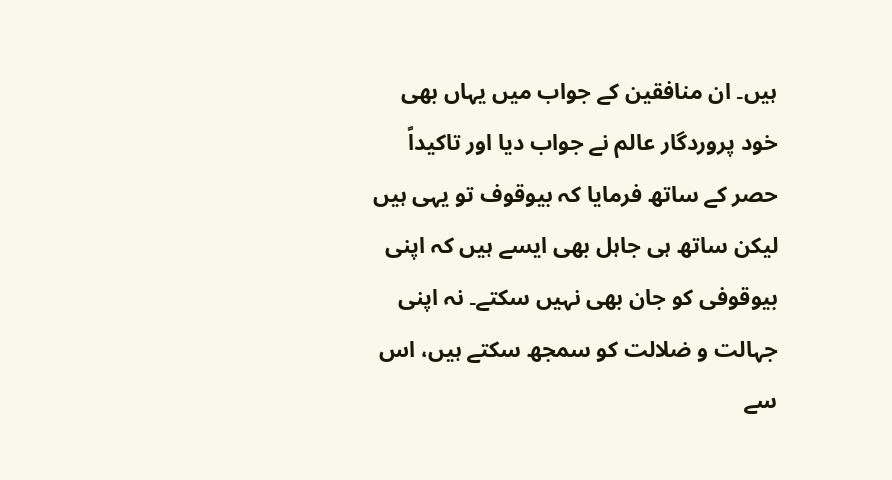ہیں۔ ان منافقین کے جواب میں یہاں بھی خود پروردگار عالم نے جواب دیا اور تاکیداً حصر کے ساتھ فرمایا کہ بیوقوف تو یہی ہیں لیکن ساتھ ہی جاہل بھی ایسے ہیں کہ اپنی بیوقوفی کو جان بھی نہیں سکتے۔ نہ اپنی جہالت و ضلالت کو سمجھ سکتے ہیں، اس سے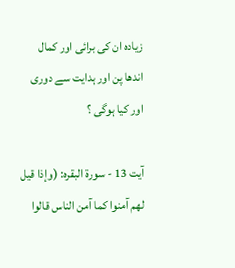زیادہ ان کی برائی اور کمال اندھا پن اور ہدایت سے دوری اور کیا ہوگی ؟

آیت 13 - سورۃ البقرہ: (وإذا قيل لهم آمنوا كما آمن الناس قالوا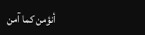أنؤمن كما آمن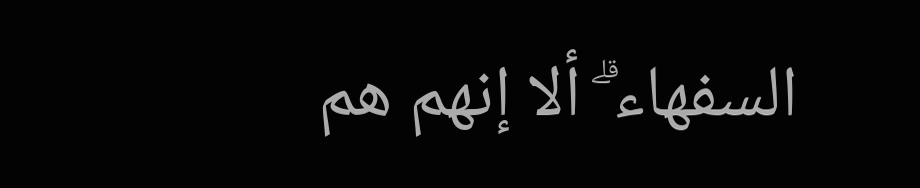السفهاء ۗ ألا إنهم هم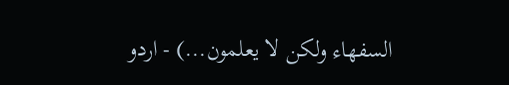السفهاء ولكن لا يعلمون...) - اردو